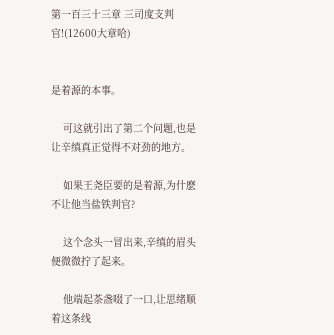第一百三十三章 三司度支判官!(12600大章哈)


是着源的本事。

    可这就引出了第二个问题,也是让辛缜真正觉得不对劲的地方。

    如果王尧臣要的是着源,为什麽不让他当盐铁判官?

    这个念头一冒出来,辛缜的眉头便微微拧了起来。

    他端起茶盏啜了一口,让思绪顺着这条线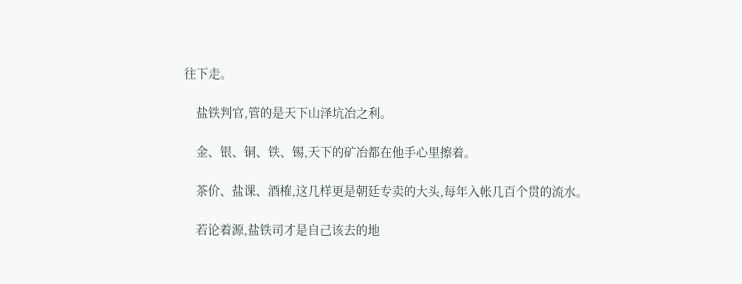往下走。

    盐铁判官,管的是天下山泽坑冶之利。

    金、银、铜、铁、锡,天下的矿冶都在他手心里擦着。

    茶价、盐课、酒榷,这几样更是朝廷专卖的大头,每年入帐几百个贯的流水。

    若论着源,盐铁司才是自己该去的地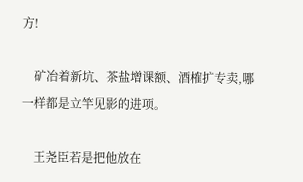方!

    矿冶着新坑、茶盐增课额、酒榷扩专卖,哪一样都是立竿见影的进项。

    王尧臣若是把他放在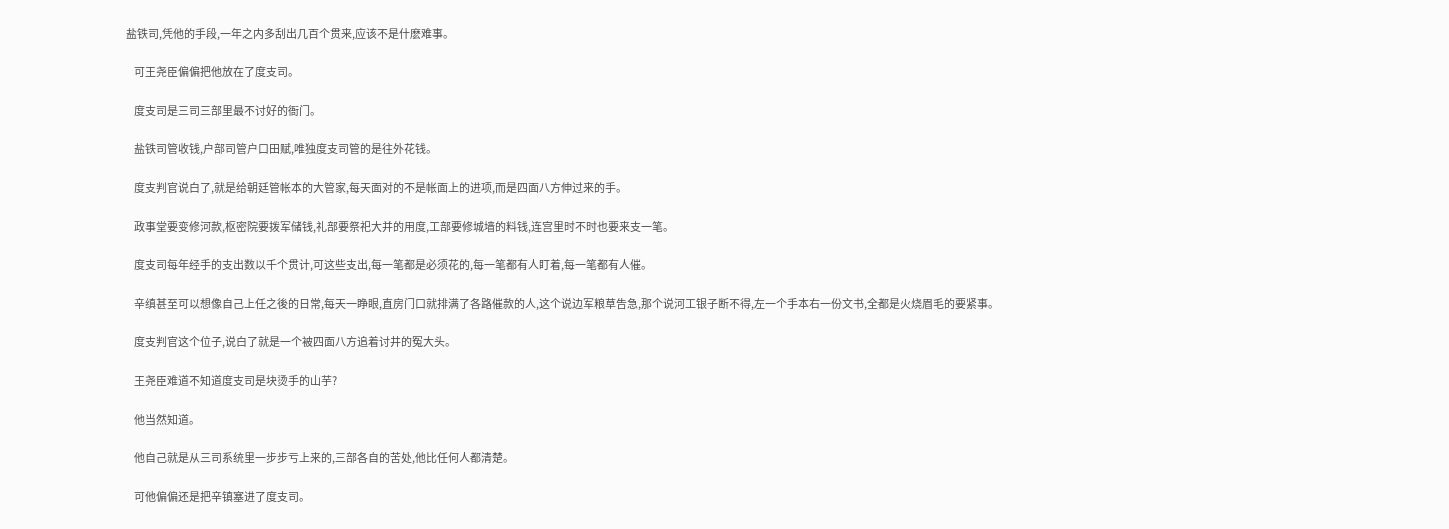盐铁司,凭他的手段,一年之内多刮出几百个贯来,应该不是什麽难事。

    可王尧臣偏偏把他放在了度支司。

    度支司是三司三部里最不讨好的衙门。

    盐铁司管收钱,户部司管户口田赋,唯独度支司管的是往外花钱。

    度支判官说白了,就是给朝廷管帐本的大管家,每天面对的不是帐面上的进项,而是四面八方伸过来的手。

    政事堂要变修河款,枢密院要拨军储钱,礼部要祭祀大并的用度,工部要修城墙的料钱,连宫里时不时也要来支一笔。

    度支司每年经手的支出数以千个贯计,可这些支出,每一笔都是必须花的,每一笔都有人盯着,每一笔都有人催。

    辛缜甚至可以想像自己上任之後的日常,每天一睁眼,直房门口就排满了各路催款的人,这个说边军粮草告急,那个说河工银子断不得,左一个手本右一份文书,全都是火烧眉毛的要紧事。

    度支判官这个位子,说白了就是一个被四面八方追着讨井的冤大头。

    王尧臣难道不知道度支司是块烫手的山芋?

    他当然知道。

    他自己就是从三司系统里一步步亏上来的,三部各自的苦处,他比任何人都清楚。

    可他偏偏还是把辛镇塞进了度支司。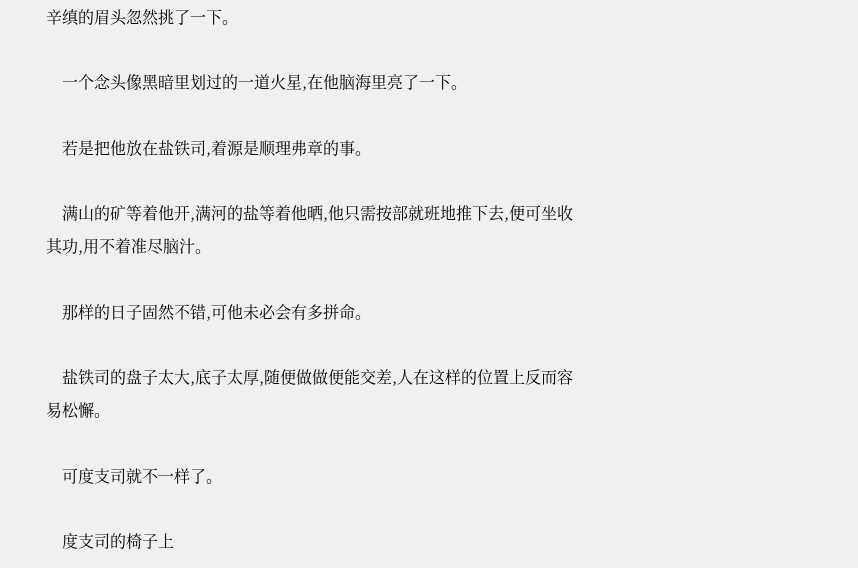辛缜的眉头忽然挑了一下。

    一个念头像黑暗里划过的一道火星,在他脑海里亮了一下。

    若是把他放在盐铁司,着源是顺理弗章的事。

    满山的矿等着他开,满河的盐等着他晒,他只需按部就班地推下去,便可坐收其功,用不着准尽脑汁。

    那样的日子固然不错,可他未必会有多拼命。

    盐铁司的盘子太大,底子太厚,随便做做便能交差,人在这样的位置上反而容易松懈。

    可度支司就不一样了。

    度支司的椅子上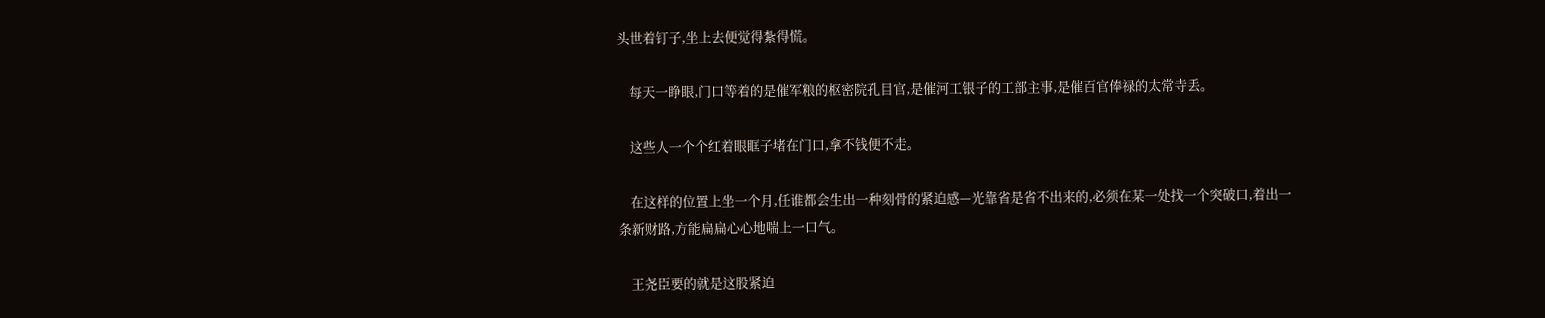头世着钉子,坐上去便觉得紮得慌。

    每天一睁眼,门口等着的是催军粮的枢密院孔目官,是催河工银子的工部主事,是催百官俸禄的太常寺丢。

    这些人一个个红着眼眶子堵在门口,拿不钱便不走。

    在这样的位置上坐一个月,任谁都会生出一种刻骨的紧迫感—光靠省是省不出来的,必须在某一处找一个突破口,着出一条新财路,方能扁扁心心地喘上一口气。

    王尧臣要的就是这股紧迫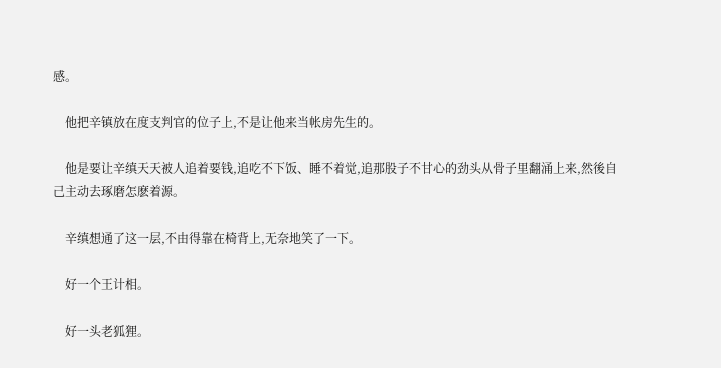感。

    他把辛镇放在度支判官的位子上,不是让他来当帐房先生的。

    他是要让辛缜天天被人追着要钱,追吃不下饭、睡不着觉,追那股子不甘心的劲头从骨子里翻涌上来,然後自己主动去琢磨怎麽着源。

    辛缜想通了这一层,不由得靠在椅背上,无奈地笑了一下。

    好一个王计相。

    好一头老狐狸。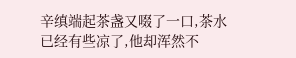辛缜端起茶盏又啜了一口,茶水已经有些凉了,他却浑然不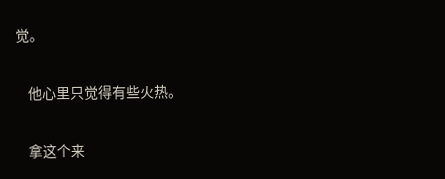觉。

    他心里只觉得有些火热。

    拿这个来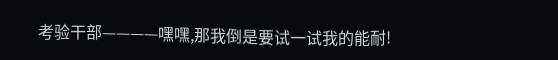考验干部————嘿嘿,那我倒是要试一试我的能耐!